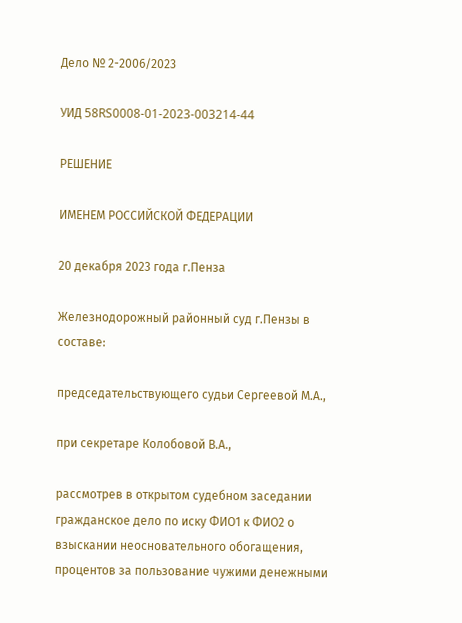Дело № 2-2006/2023

УИД 58RS0008-01-2023-003214-44

РЕШЕНИЕ

ИМЕНЕМ РОССИЙСКОЙ ФЕДЕРАЦИИ

20 декабря 2023 года г.Пенза

Железнодорожный районный суд г.Пензы в составе:

председательствующего судьи Сергеевой М.А.,

при секретаре Колобовой В.А.,

рассмотрев в открытом судебном заседании гражданское дело по иску ФИО1 к ФИО2 о взыскании неосновательного обогащения, процентов за пользование чужими денежными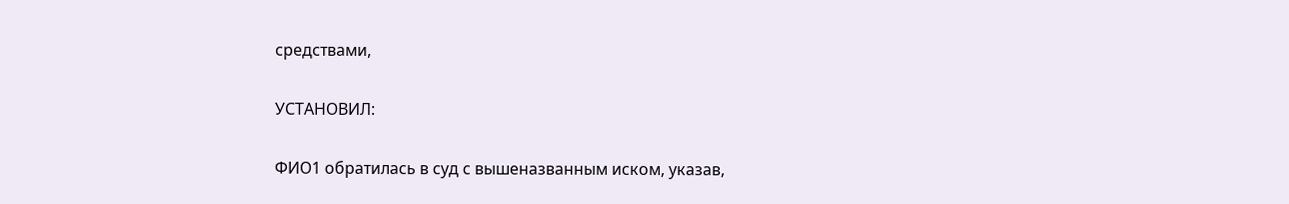средствами,

УСТАНОВИЛ:

ФИО1 обратилась в суд с вышеназванным иском, указав,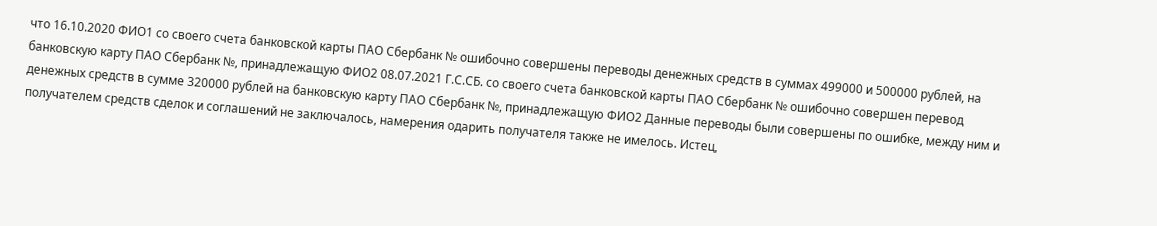что 16.10.2020 ФИО1 со своего счета банковской карты ПАО Сбербанк № ошибочно совершены переводы денежных средств в суммах 499000 и 500000 рублей, на банковскую карту ПАО Сбербанк №, принадлежащую ФИО2 08.07.2021 Г.С.СБ. со своего счета банковской карты ПАО Сбербанк № ошибочно совершен перевод денежных средств в сумме 320000 рублей на банковскую карту ПАО Сбербанк №, принадлежащую ФИО2 Данные переводы были совершены по ошибке, между ним и получателем средств сделок и соглашений не заключалось, намерения одарить получателя также не имелось. Истец,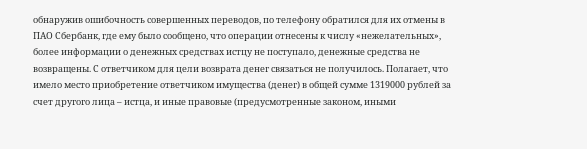обнаружив ошибочность совершенных переводов, по телефону обратился для их отмены в ПАО Сбербанк, где ему было сообщено, что операции отнесены к числу «нежелательных», более информации о денежных средствах истцу не поступало, денежные средства не возвращены. С ответчиком для цели возврата денег связаться не получилось. Полагает, что имело место приобретение ответчиком имущества (денег) в общей сумме 1319000 рублей за счет другого лица – истца, и иные правовые (предусмотренные законом, иными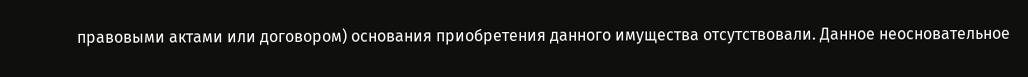правовыми актами или договором) основания приобретения данного имущества отсутствовали. Данное неосновательное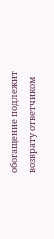обогащение подлежит возврату ответчиком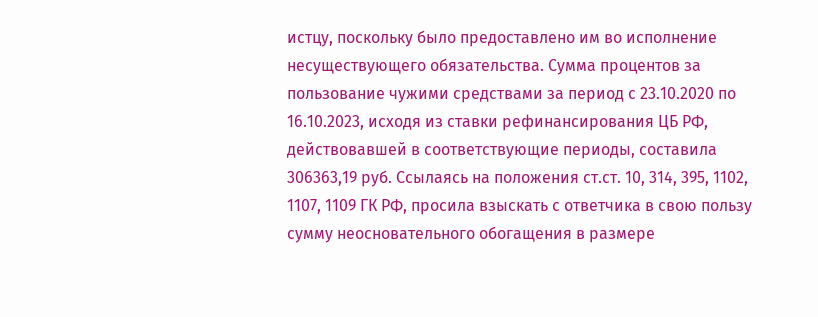истцу, поскольку было предоставлено им во исполнение несуществующего обязательства. Сумма процентов за пользование чужими средствами за период с 23.10.2020 по 16.10.2023, исходя из ставки рефинансирования ЦБ РФ, действовавшей в соответствующие периоды, составила 306363,19 руб. Ссылаясь на положения ст.ст. 10, 314, 395, 1102, 1107, 1109 ГК РФ, просила взыскать с ответчика в свою пользу сумму неосновательного обогащения в размере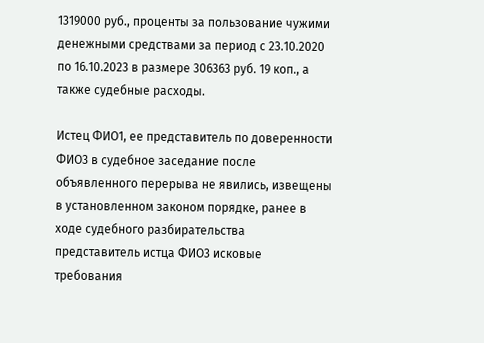1319000 руб., проценты за пользование чужими денежными средствами за период с 23.10.2020 по 16.10.2023 в размере 306363 руб. 19 коп., а также судебные расходы.

Истец ФИО1, ее представитель по доверенности ФИО3 в судебное заседание после объявленного перерыва не явились, извещены в установленном законом порядке, ранее в ходе судебного разбирательства представитель истца ФИО3 исковые требования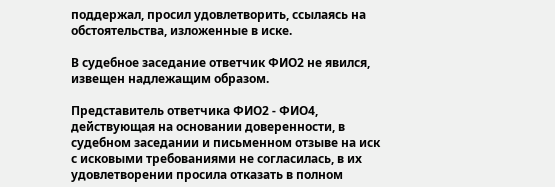поддержал, просил удовлетворить, ссылаясь на обстоятельства, изложенные в иске.

В судебное заседание ответчик ФИО2 не явился, извещен надлежащим образом.

Представитель ответчика ФИО2 - ФИО4, действующая на основании доверенности, в судебном заседании и письменном отзыве на иск с исковыми требованиями не согласилась, в их удовлетворении просила отказать в полном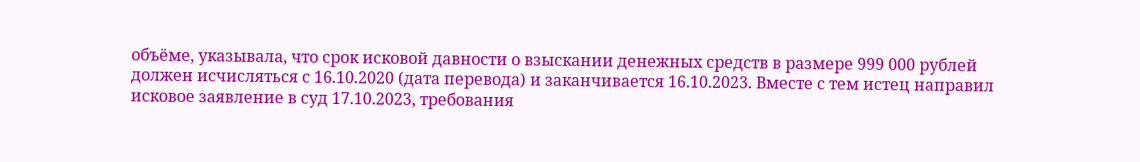объёме, указывала, что срок исковой давности о взыскании денежных средств в размере 999 000 рублей должен исчисляться с 16.10.2020 (дата перевода) и заканчивается 16.10.2023. Вместе с тем истец направил исковое заявление в суд 17.10.2023, требования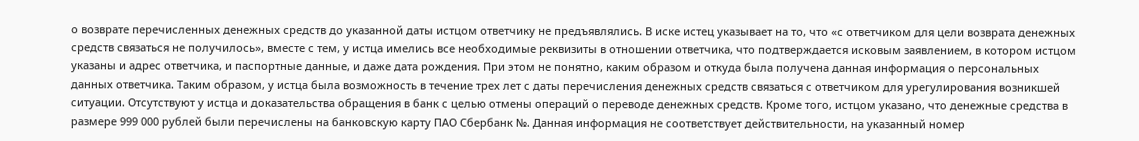о возврате перечисленных денежных средств до указанной даты истцом ответчику не предъявлялись. В иске истец указывает на то, что «с ответчиком для цели возврата денежных средств связаться не получилось», вместе с тем, у истца имелись все необходимые реквизиты в отношении ответчика, что подтверждается исковым заявлением, в котором истцом указаны и адрес ответчика, и паспортные данные, и даже дата рождения. При этом не понятно, каким образом и откуда была получена данная информация о персональных данных ответчика. Таким образом, у истца была возможность в течение трех лет с даты перечисления денежных средств связаться с ответчиком для урегулирования возникшей ситуации. Отсутствуют у истца и доказательства обращения в банк с целью отмены операций о переводе денежных средств. Кроме того, истцом указано, что денежные средства в размере 999 000 рублей были перечислены на банковскую карту ПАО Сбербанк №. Данная информация не соответствует действительности, на указанный номер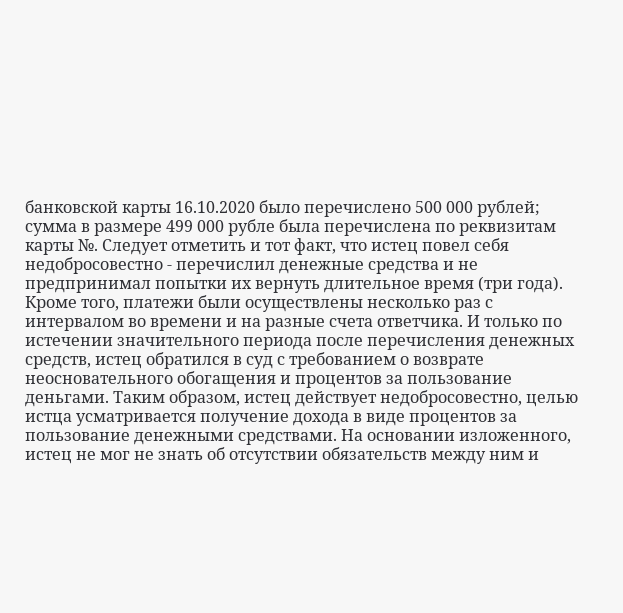банковской карты 16.10.2020 было перечислено 500 000 рублей; сумма в размере 499 000 рубле была перечислена по реквизитам карты №. Следует отметить и тот факт, что истец повел себя недобросовестно - перечислил денежные средства и не предпринимал попытки их вернуть длительное время (три года). Кроме того, платежи были осуществлены несколько раз с интервалом во времени и на разные счета ответчика. И только по истечении значительного периода после перечисления денежных средств, истец обратился в суд с требованием о возврате неосновательного обогащения и процентов за пользование деньгами. Таким образом, истец действует недобросовестно, целью истца усматривается получение дохода в виде процентов за пользование денежными средствами. На основании изложенного, истец не мог не знать об отсутствии обязательств между ним и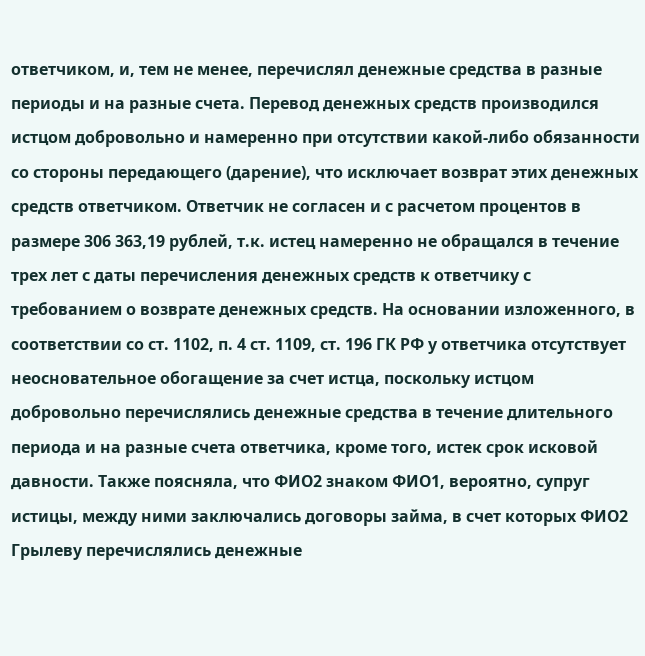ответчиком, и, тем не менее, перечислял денежные средства в разные периоды и на разные счета. Перевод денежных средств производился истцом добровольно и намеренно при отсутствии какой-либо обязанности со стороны передающего (дарение), что исключает возврат этих денежных средств ответчиком. Ответчик не согласен и с расчетом процентов в размере 306 363,19 рублей, т.к. истец намеренно не обращался в течение трех лет с даты перечисления денежных средств к ответчику с требованием о возврате денежных средств. На основании изложенного, в соответствии со ст. 1102, п. 4 ст. 1109, ст. 196 ГК РФ у ответчика отсутствует неосновательное обогащение за счет истца, поскольку истцом добровольно перечислялись денежные средства в течение длительного периода и на разные счета ответчика, кроме того, истек срок исковой давности. Также поясняла, что ФИО2 знаком ФИО1, вероятно, супруг истицы, между ними заключались договоры займа, в счет которых ФИО2 Грылеву перечислялись денежные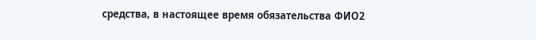средства, в настоящее время обязательства ФИО2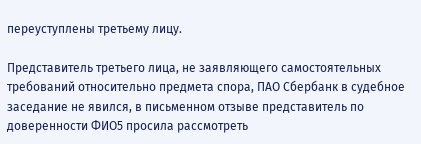переуступлены третьему лицу.

Представитель третьего лица, не заявляющего самостоятельных требований относительно предмета спора, ПАО Сбербанк в судебное заседание не явился, в письменном отзыве представитель по доверенности ФИО5 просила рассмотреть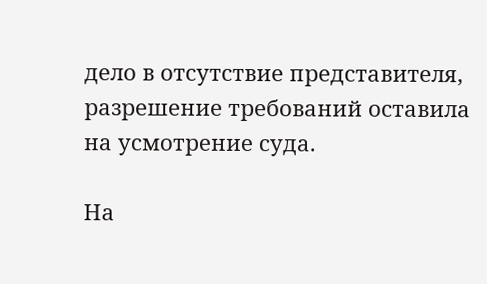дело в отсутствие представителя, разрешение требований оставила на усмотрение суда.

На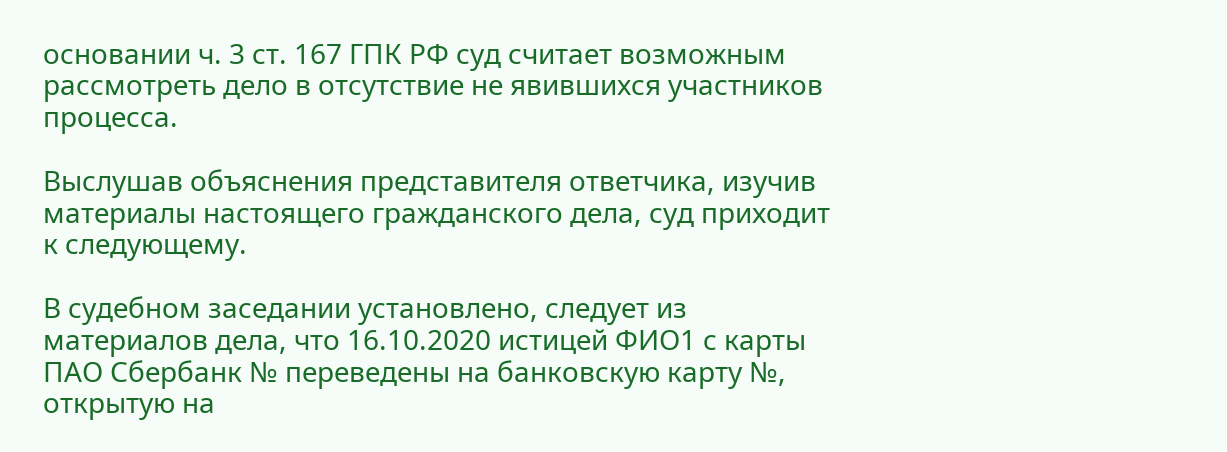основании ч. 3 ст. 167 ГПК РФ суд считает возможным рассмотреть дело в отсутствие не явившихся участников процесса.

Выслушав объяснения представителя ответчика, изучив материалы настоящего гражданского дела, суд приходит к следующему.

В судебном заседании установлено, следует из материалов дела, что 16.10.2020 истицей ФИО1 с карты ПАО Сбербанк № переведены на банковскую карту №, открытую на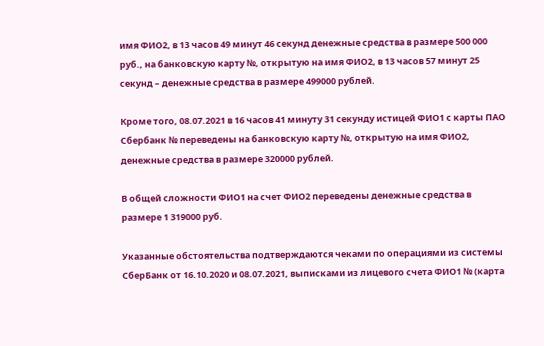имя ФИО2, в 13 часов 49 минут 46 секунд денежные средства в размере 500 000 руб., на банковскую карту №, открытую на имя ФИО2, в 13 часов 57 минут 25 секунд – денежные средства в размере 499000 рублей.

Кроме того, 08.07.2021 в 16 часов 41 минуту 31 секунду истицей ФИО1 с карты ПАО Сбербанк № переведены на банковскую карту №, открытую на имя ФИО2, денежные средства в размере 320000 рублей.

В общей сложности ФИО1 на счет ФИО2 переведены денежные средства в размере 1 319000 руб.

Указанные обстоятельства подтверждаются чеками по операциями из системы СберБанк от 16.10.2020 и 08.07.2021, выписками из лицевого счета ФИО1 № (карта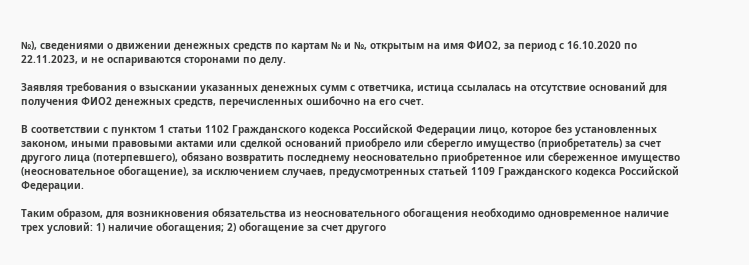№), сведениями о движении денежных средств по картам № и №, открытым на имя ФИО2, за период с 16.10.2020 по 22.11.2023, и не оспариваются сторонами по делу.

Заявляя требования о взыскании указанных денежных сумм с ответчика, истица ссылалась на отсутствие оснований для получения ФИО2 денежных средств, перечисленных ошибочно на его счет.

В соответствии с пунктом 1 статьи 1102 Гражданского кодекса Российской Федерации лицо, которое без установленных законом, иными правовыми актами или сделкой оснований приобрело или сберегло имущество (приобретатель) за счет другого лица (потерпевшего), обязано возвратить последнему неосновательно приобретенное или сбереженное имущество (неосновательное обогащение), за исключением случаев, предусмотренных статьей 1109 Гражданского кодекса Российской Федерации.

Таким образом, для возникновения обязательства из неосновательного обогащения необходимо одновременное наличие трех условий: 1) наличие обогащения; 2) обогащение за счет другого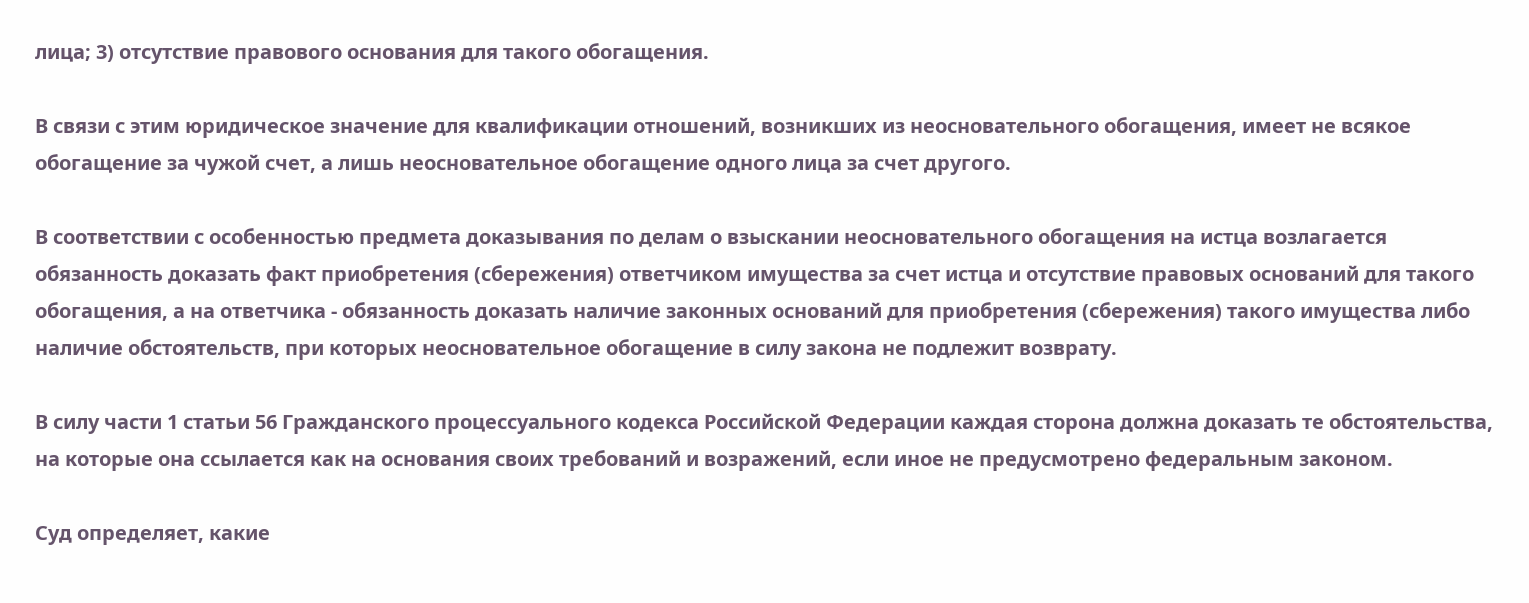лица; 3) отсутствие правового основания для такого обогащения.

В связи с этим юридическое значение для квалификации отношений, возникших из неосновательного обогащения, имеет не всякое обогащение за чужой счет, а лишь неосновательное обогащение одного лица за счет другого.

В соответствии с особенностью предмета доказывания по делам о взыскании неосновательного обогащения на истца возлагается обязанность доказать факт приобретения (сбережения) ответчиком имущества за счет истца и отсутствие правовых оснований для такого обогащения, а на ответчика - обязанность доказать наличие законных оснований для приобретения (сбережения) такого имущества либо наличие обстоятельств, при которых неосновательное обогащение в силу закона не подлежит возврату.

В силу части 1 статьи 56 Гражданского процессуального кодекса Российской Федерации каждая сторона должна доказать те обстоятельства, на которые она ссылается как на основания своих требований и возражений, если иное не предусмотрено федеральным законом.

Суд определяет, какие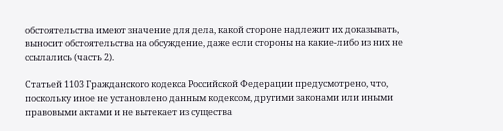обстоятельства имеют значение для дела, какой стороне надлежит их доказывать, выносит обстоятельства на обсуждение, даже если стороны на какие-либо из них не ссылались (часть 2).

Статьей 1103 Гражданского кодекса Российской Федерации предусмотрено, что, поскольку иное не установлено данным кодексом, другими законами или иными правовыми актами и не вытекает из существа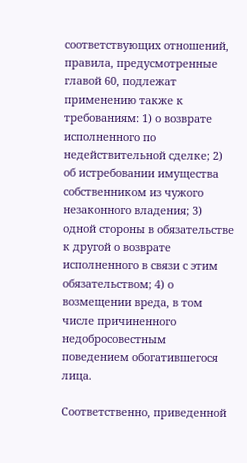соответствующих отношений, правила, предусмотренные главой 60, подлежат применению также к требованиям: 1) о возврате исполненного по недействительной сделке; 2) об истребовании имущества собственником из чужого незаконного владения; 3) одной стороны в обязательстве к другой о возврате исполненного в связи с этим обязательством; 4) о возмещении вреда, в том числе причиненного недобросовестным поведением обогатившегося лица.

Соответственно, приведенной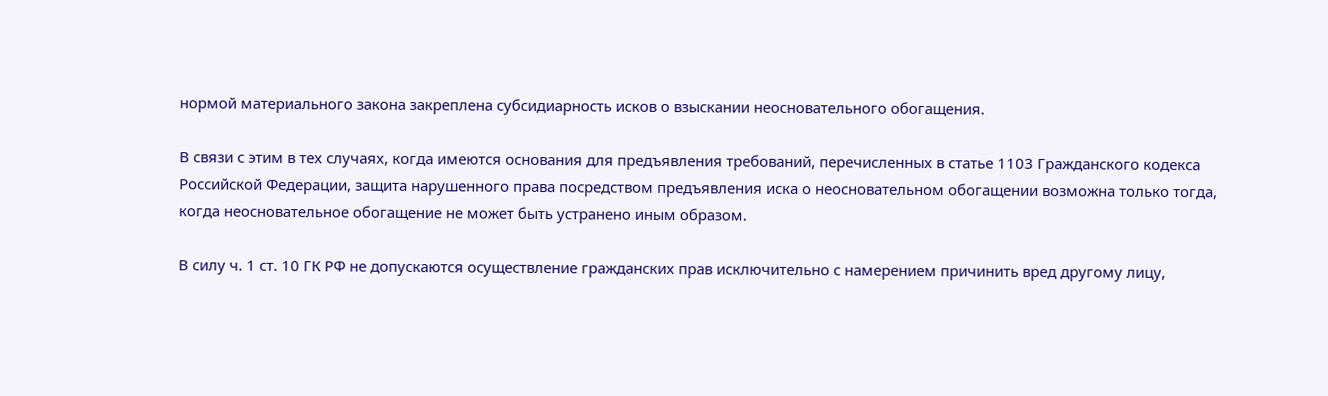нормой материального закона закреплена субсидиарность исков о взыскании неосновательного обогащения.

В связи с этим в тех случаях, когда имеются основания для предъявления требований, перечисленных в статье 1103 Гражданского кодекса Российской Федерации, защита нарушенного права посредством предъявления иска о неосновательном обогащении возможна только тогда, когда неосновательное обогащение не может быть устранено иным образом.

В силу ч. 1 ст. 10 ГК РФ не допускаются осуществление гражданских прав исключительно с намерением причинить вред другому лицу,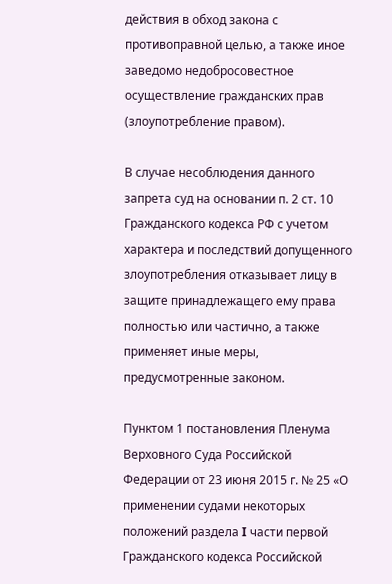действия в обход закона с противоправной целью, а также иное заведомо недобросовестное осуществление гражданских прав (злоупотребление правом).

В случае несоблюдения данного запрета суд на основании п. 2 ст. 10 Гражданского кодекса РФ с учетом характера и последствий допущенного злоупотребления отказывает лицу в защите принадлежащего ему права полностью или частично, а также применяет иные меры, предусмотренные законом.

Пунктом 1 постановления Пленума Верховного Суда Российской Федерации от 23 июня 2015 г. № 25 «О применении судами некоторых положений раздела I части первой Гражданского кодекса Российской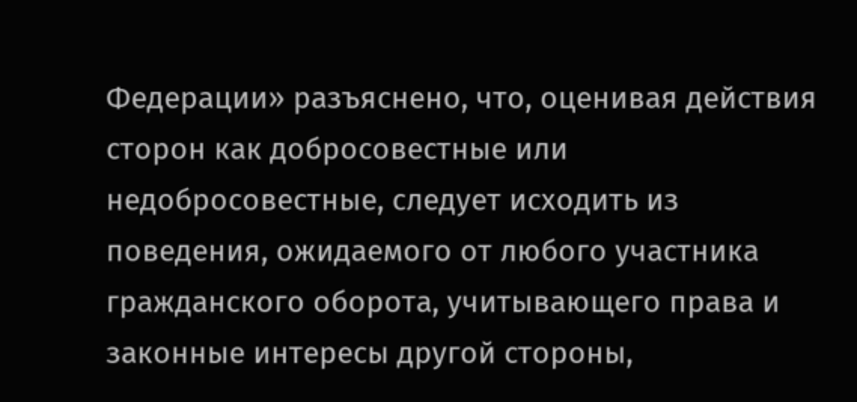Федерации» разъяснено, что, оценивая действия сторон как добросовестные или недобросовестные, следует исходить из поведения, ожидаемого от любого участника гражданского оборота, учитывающего права и законные интересы другой стороны,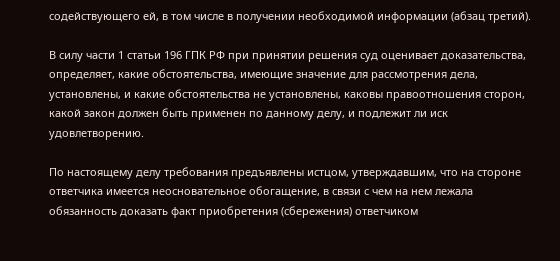содействующего ей, в том числе в получении необходимой информации (абзац третий).

В силу части 1 статьи 196 ГПК РФ при принятии решения суд оценивает доказательства, определяет, какие обстоятельства, имеющие значение для рассмотрения дела, установлены, и какие обстоятельства не установлены, каковы правоотношения сторон, какой закон должен быть применен по данному делу, и подлежит ли иск удовлетворению.

По настоящему делу требования предъявлены истцом, утверждавшим, что на стороне ответчика имеется неосновательное обогащение, в связи с чем на нем лежала обязанность доказать факт приобретения (сбережения) ответчиком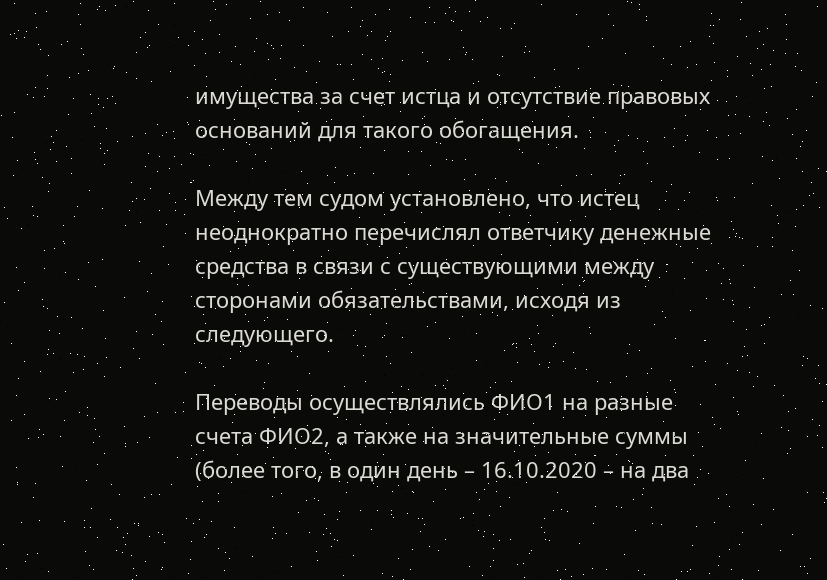имущества за счет истца и отсутствие правовых оснований для такого обогащения.

Между тем судом установлено, что истец неоднократно перечислял ответчику денежные средства в связи с существующими между сторонами обязательствами, исходя из следующего.

Переводы осуществлялись ФИО1 на разные счета ФИО2, а также на значительные суммы (более того, в один день – 16.10.2020 – на два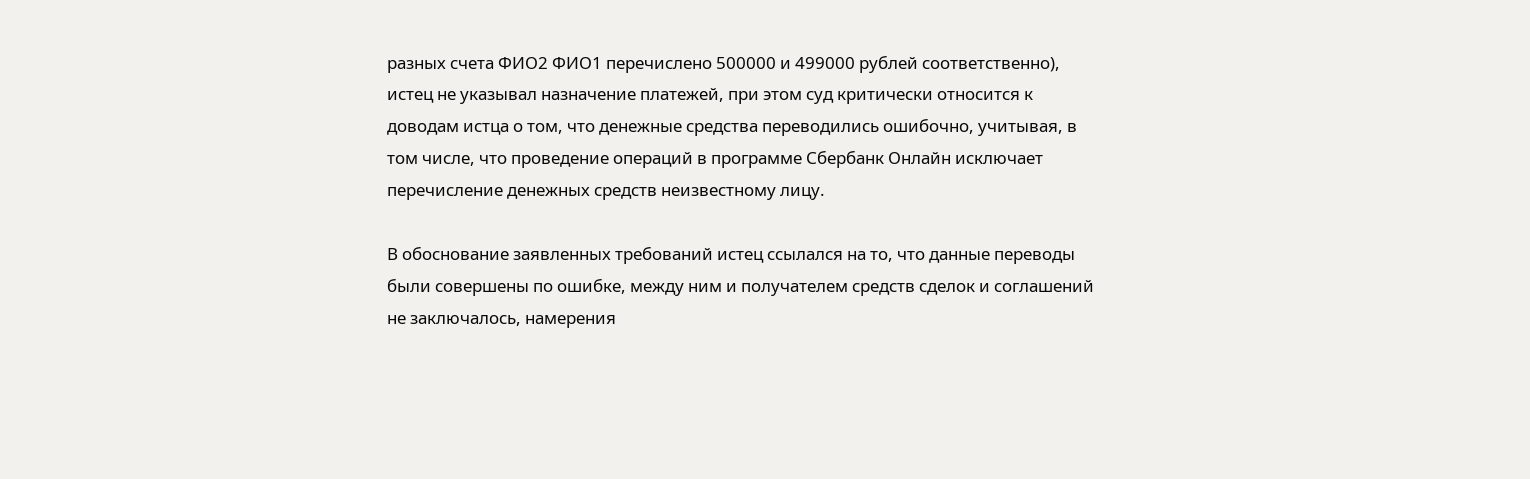разных счета ФИО2 ФИО1 перечислено 500000 и 499000 рублей соответственно), истец не указывал назначение платежей, при этом суд критически относится к доводам истца о том, что денежные средства переводились ошибочно, учитывая, в том числе, что проведение операций в программе Сбербанк Онлайн исключает перечисление денежных средств неизвестному лицу.

В обоснование заявленных требований истец ссылался на то, что данные переводы были совершены по ошибке, между ним и получателем средств сделок и соглашений не заключалось, намерения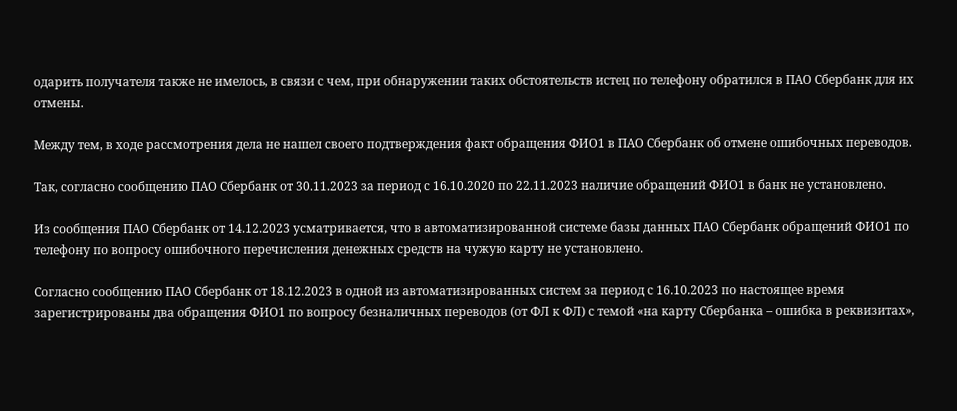одарить получателя также не имелось, в связи с чем, при обнаружении таких обстоятельств истец по телефону обратился в ПАО Сбербанк для их отмены.

Между тем, в ходе рассмотрения дела не нашел своего подтверждения факт обращения ФИО1 в ПАО Сбербанк об отмене ошибочных переводов.

Так, согласно сообщению ПАО Сбербанк от 30.11.2023 за период с 16.10.2020 по 22.11.2023 наличие обращений ФИО1 в банк не установлено.

Из сообщения ПАО Сбербанк от 14.12.2023 усматривается, что в автоматизированной системе базы данных ПАО Сбербанк обращений ФИО1 по телефону по вопросу ошибочного перечисления денежных средств на чужую карту не установлено.

Согласно сообщению ПАО Сбербанк от 18.12.2023 в одной из автоматизированных систем за период с 16.10.2023 по настоящее время зарегистрированы два обращения ФИО1 по вопросу безналичных переводов (от ФЛ к ФЛ) с темой «на карту Сбербанка – ошибка в реквизитах»,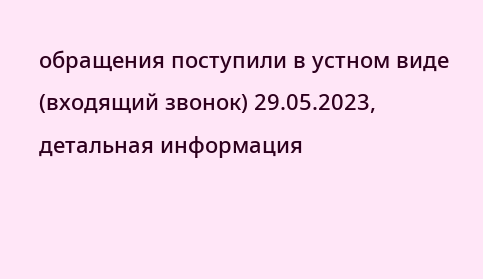обращения поступили в устном виде (входящий звонок) 29.05.2023, детальная информация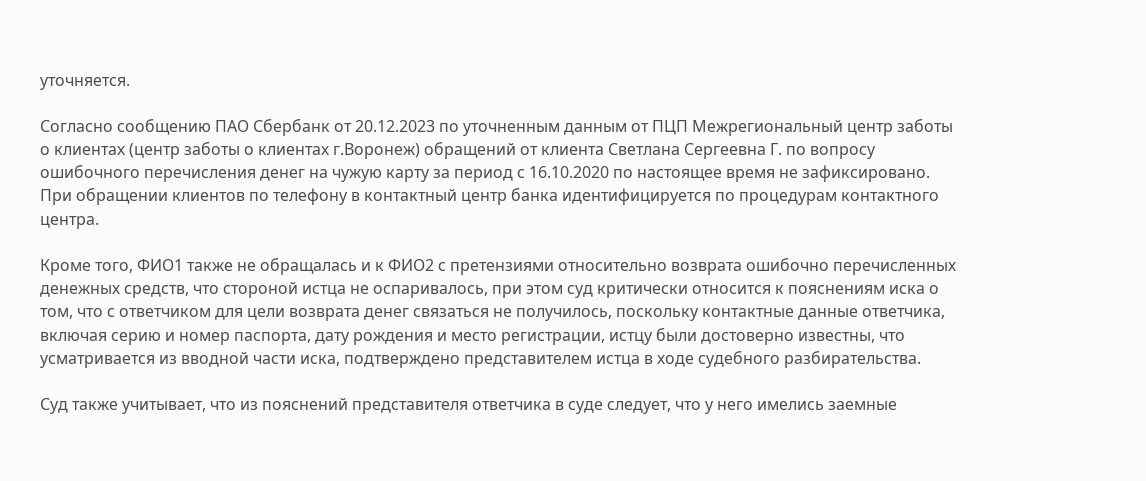уточняется.

Согласно сообщению ПАО Сбербанк от 20.12.2023 по уточненным данным от ПЦП Межрегиональный центр заботы о клиентах (центр заботы о клиентах г.Воронеж) обращений от клиента Светлана Сергеевна Г. по вопросу ошибочного перечисления денег на чужую карту за период с 16.10.2020 по настоящее время не зафиксировано. При обращении клиентов по телефону в контактный центр банка идентифицируется по процедурам контактного центра.

Кроме того, ФИО1 также не обращалась и к ФИО2 с претензиями относительно возврата ошибочно перечисленных денежных средств, что стороной истца не оспаривалось, при этом суд критически относится к пояснениям иска о том, что с ответчиком для цели возврата денег связаться не получилось, поскольку контактные данные ответчика, включая серию и номер паспорта, дату рождения и место регистрации, истцу были достоверно известны, что усматривается из вводной части иска, подтверждено представителем истца в ходе судебного разбирательства.

Суд также учитывает, что из пояснений представителя ответчика в суде следует, что у него имелись заемные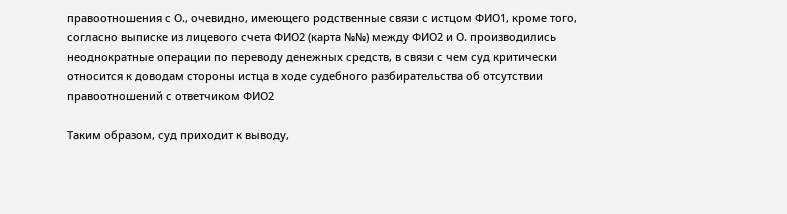правоотношения с О., очевидно, имеющего родственные связи с истцом ФИО1, кроме того, согласно выписке из лицевого счета ФИО2 (карта №№) между ФИО2 и О. производились неоднократные операции по переводу денежных средств, в связи с чем суд критически относится к доводам стороны истца в ходе судебного разбирательства об отсутствии правоотношений с ответчиком ФИО2

Таким образом, суд приходит к выводу,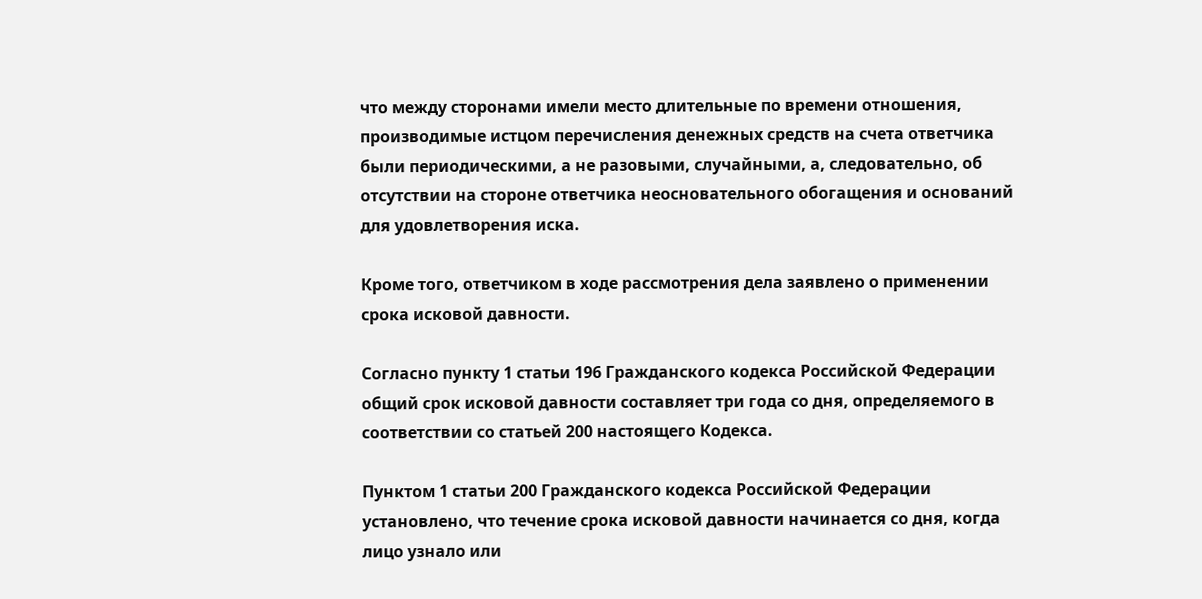что между сторонами имели место длительные по времени отношения, производимые истцом перечисления денежных средств на счета ответчика были периодическими, а не разовыми, случайными, а, следовательно, об отсутствии на стороне ответчика неосновательного обогащения и оснований для удовлетворения иска.

Кроме того, ответчиком в ходе рассмотрения дела заявлено о применении срока исковой давности.

Согласно пункту 1 статьи 196 Гражданского кодекса Российской Федерации общий срок исковой давности составляет три года со дня, определяемого в соответствии со статьей 200 настоящего Кодекса.

Пунктом 1 статьи 200 Гражданского кодекса Российской Федерации установлено, что течение срока исковой давности начинается со дня, когда лицо узнало или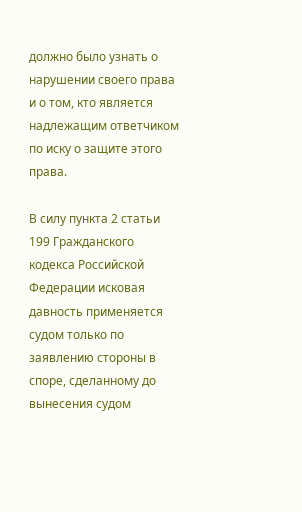должно было узнать о нарушении своего права и о том, кто является надлежащим ответчиком по иску о защите этого права.

В силу пункта 2 статьи 199 Гражданского кодекса Российской Федерации исковая давность применяется судом только по заявлению стороны в споре, сделанному до вынесения судом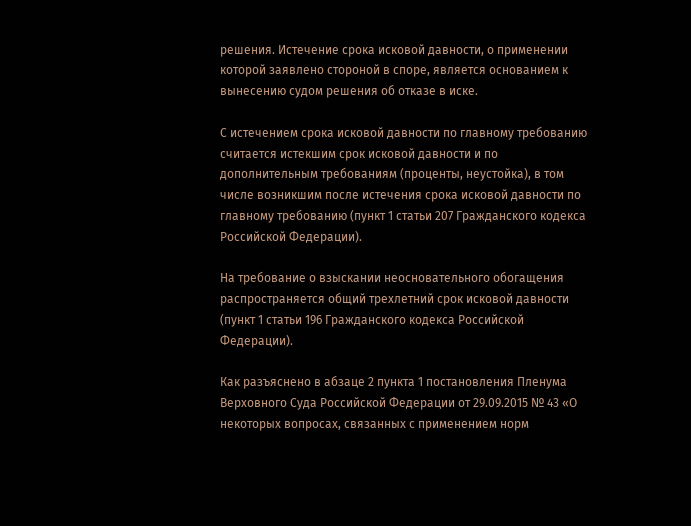решения. Истечение срока исковой давности, о применении которой заявлено стороной в споре, является основанием к вынесению судом решения об отказе в иске.

С истечением срока исковой давности по главному требованию считается истекшим срок исковой давности и по дополнительным требованиям (проценты, неустойка), в том числе возникшим после истечения срока исковой давности по главному требованию (пункт 1 статьи 207 Гражданского кодекса Российской Федерации).

На требование о взыскании неосновательного обогащения распространяется общий трехлетний срок исковой давности (пункт 1 статьи 196 Гражданского кодекса Российской Федерации).

Как разъяснено в абзаце 2 пункта 1 постановления Пленума Верховного Суда Российской Федерации от 29.09.2015 № 43 «О некоторых вопросах, связанных с применением норм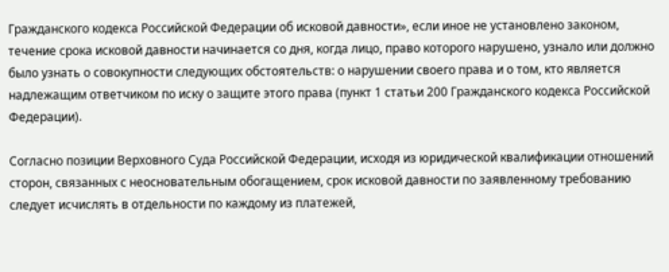Гражданского кодекса Российской Федерации об исковой давности», если иное не установлено законом, течение срока исковой давности начинается со дня, когда лицо, право которого нарушено, узнало или должно было узнать о совокупности следующих обстоятельств: о нарушении своего права и о том, кто является надлежащим ответчиком по иску о защите этого права (пункт 1 статьи 200 Гражданского кодекса Российской Федерации).

Согласно позиции Верховного Суда Российской Федерации, исходя из юридической квалификации отношений сторон, связанных с неосновательным обогащением, срок исковой давности по заявленному требованию следует исчислять в отдельности по каждому из платежей,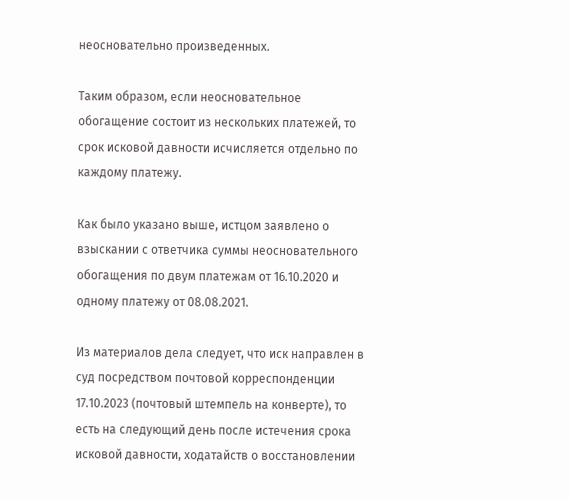неосновательно произведенных.

Таким образом, если неосновательное обогащение состоит из нескольких платежей, то срок исковой давности исчисляется отдельно по каждому платежу.

Как было указано выше, истцом заявлено о взыскании с ответчика суммы неосновательного обогащения по двум платежам от 16.10.2020 и одному платежу от 08.08.2021.

Из материалов дела следует, что иск направлен в суд посредством почтовой корреспонденции 17.10.2023 (почтовый штемпель на конверте), то есть на следующий день после истечения срока исковой давности, ходатайств о восстановлении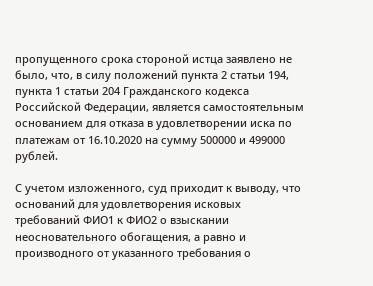пропущенного срока стороной истца заявлено не было, что, в силу положений пункта 2 статьи 194, пункта 1 статьи 204 Гражданского кодекса Российской Федерации, является самостоятельным основанием для отказа в удовлетворении иска по платежам от 16.10.2020 на сумму 500000 и 499000 рублей.

С учетом изложенного, суд приходит к выводу, что оснований для удовлетворения исковых требований ФИО1 к ФИО2 о взыскании неосновательного обогащения, а равно и производного от указанного требования о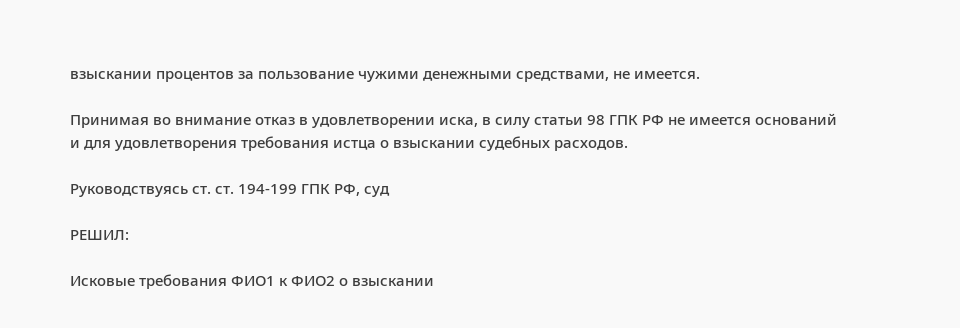взыскании процентов за пользование чужими денежными средствами, не имеется.

Принимая во внимание отказ в удовлетворении иска, в силу статьи 98 ГПК РФ не имеется оснований и для удовлетворения требования истца о взыскании судебных расходов.

Руководствуясь ст. ст. 194-199 ГПК РФ, суд

РЕШИЛ:

Исковые требования ФИО1 к ФИО2 о взыскании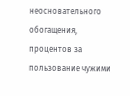неосновательного обогащения, процентов за пользование чужими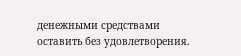денежными средствами оставить без удовлетворения.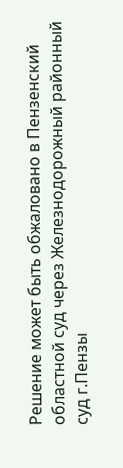Решение может быть обжаловано в Пензенский областной суд через Железнодорожный районный суд г.Пензы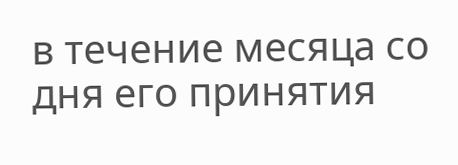в течение месяца со дня его принятия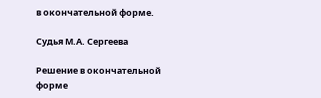в окончательной форме.

Судья М.А. Сергеева

Решение в окончательной форме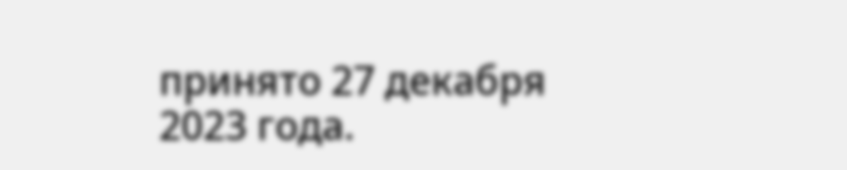принято 27 декабря 2023 года.